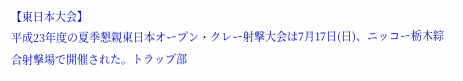【東日本大会】
平成23年度の夏季懇親東日本オープン・クレー射撃大会は7月17日(日)、ニッコー栃木綜合射撃場で開催された。トラップ部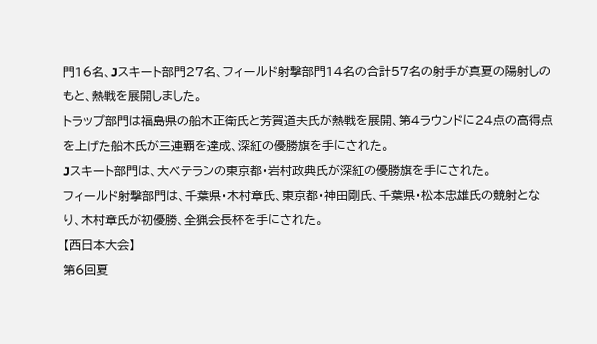門16名、Jスキート部門27名、フィールド射撃部門14名の合計57名の射手が真夏の陽射しのもと、熱戦を展開しました。
トラップ部門は福島県の船木正衛氏と芳賀道夫氏が熱戦を展開、第4ラウンドに24点の高得点を上げた船木氏が三連覇を達成、深紅の優勝旗を手にされた。
Jスキート部門は、大ベテランの東京都・岩村政典氏が深紅の優勝旗を手にされた。
フィールド射撃部門は、千葉県・木村章氏、東京都・神田剛氏、千葉県・松本忠雄氏の競射となり、木村章氏が初優勝、全猟会長杯を手にされた。
【西日本大会】
第6回夏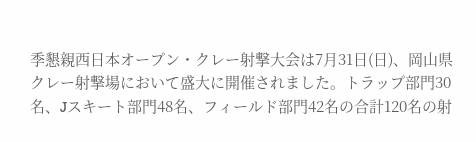季懇親西日本オープン・クレー射撃大会は7月31日(日)、岡山県クレー射撃場において盛大に開催されました。トラップ部門30名、Jスキート部門48名、フィールド部門42名の合計120名の射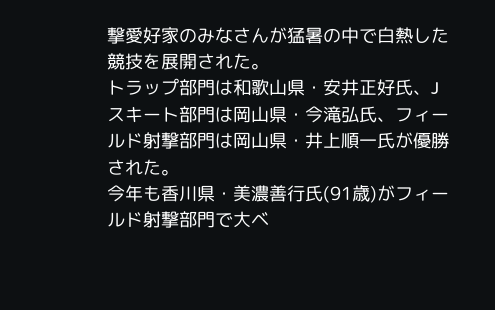撃愛好家のみなさんが猛暑の中で白熱した競技を展開された。
トラップ部門は和歌山県・安井正好氏、Jスキート部門は岡山県・今滝弘氏、フィールド射撃部門は岡山県・井上順一氏が優勝された。
今年も香川県・美濃善行氏(91歳)がフィールド射撃部門で大ベ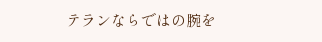テランならではの腕を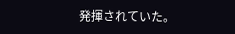発揮されていた。